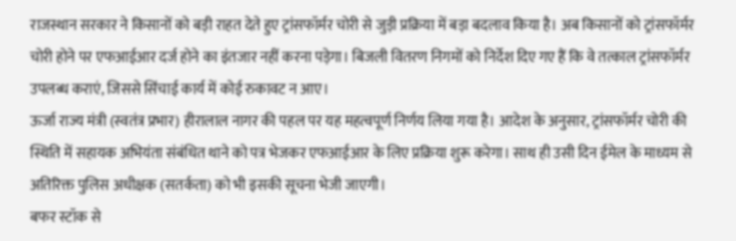राजस्थान सरकार ने किसानों को बड़ी राहत देते हुए ट्रांसफॉर्मर चोरी से जुड़ी प्रक्रिया में बड़ा बदलाव किया है। अब किसानों को ट्रांसफॉर्मर चोरी होने पर एफआईआर दर्ज होने का इंतजार नहीं करना पड़ेगा। बिजली वितरण निगमों को निर्देश दिए गए हैं कि वे तत्काल ट्रांसफॉर्मर उपलब्ध कराएं, जिससे सिंचाई कार्य में कोई रुकावट न आए।
ऊर्जा राज्य मंत्री (स्वतंत्र प्रभार) हीरालाल नागर की पहल पर यह महत्वपूर्ण निर्णय लिया गया है। आदेश के अनुसार, ट्रांसफॉर्मर चोरी की स्थिति में सहायक अभियंता संबंधित थाने को पत्र भेजकर एफआईआर के लिए प्रक्रिया शुरू करेगा। साथ ही उसी दिन ईमेल के माध्यम से अतिरिक्त पुलिस अधीक्षक (सतर्कता) को भी इसकी सूचना भेजी जाएगी।
बफर स्टॉक से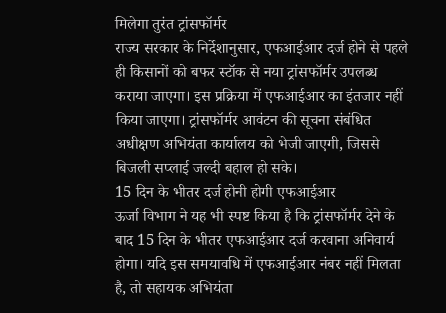मिलेगा तुरंत ट्रांसफॉर्मर
राज्य सरकार के निर्देशानुसार, एफआईआर दर्ज होने से पहले ही किसानों को बफर स्टॉक से नया ट्रांसफॉर्मर उपलब्ध कराया जाएगा। इस प्रक्रिया में एफआईआर का इंतजार नहीं किया जाएगा। ट्रांसफॉर्मर आवंटन की सूचना संबंधित अधीक्षण अभियंता कार्यालय को भेजी जाएगी, जिससे बिजली सप्लाई जल्दी बहाल हो सके।
15 दिन के भीतर दर्ज होनी होगी एफआईआर
ऊर्जा विभाग ने यह भी स्पष्ट किया है कि ट्रांसफॉर्मर देने के बाद 15 दिन के भीतर एफआईआर दर्ज करवाना अनिवार्य होगा। यदि इस समयावधि में एफआईआर नंबर नहीं मिलता है, तो सहायक अभियंता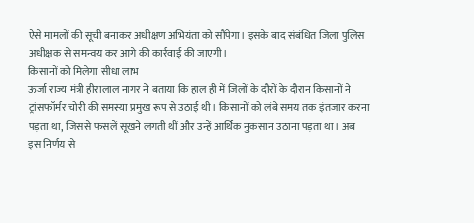ऐसे मामलों की सूची बनाकर अधीक्षण अभियंता को सौंपेगा। इसके बाद संबंधित जिला पुलिस अधीक्षक से समन्वय कर आगे की कार्रवाई की जाएगी।
किसानों को मिलेगा सीधा लाभ
ऊर्जा राज्य मंत्री हीरालाल नागर ने बताया कि हाल ही में जिलों के दौरों के दौरान किसानों ने ट्रांसफॉर्मर चोरी की समस्या प्रमुख रूप से उठाई थी। किसानों को लंबे समय तक इंतजार करना पड़ता था, जिससे फसलें सूखने लगती थीं और उन्हें आर्थिक नुकसान उठाना पड़ता था। अब इस निर्णय से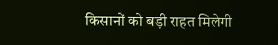किसानों को बड़ी राहत मिलेगी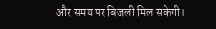और समय पर बिजली मिल सकेगी।